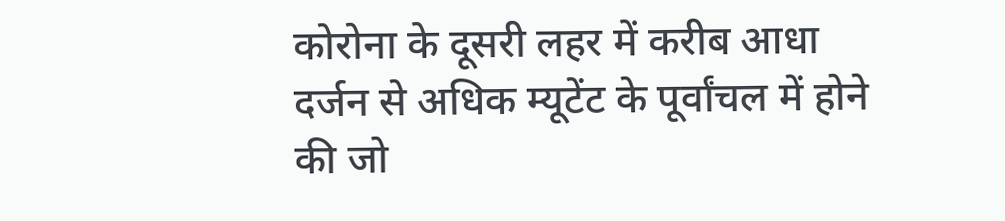कोरोना के दूसरी लहर में करीब आधा दर्जन से अधिक म्यूटेंट के पूर्वांचल में होने की जो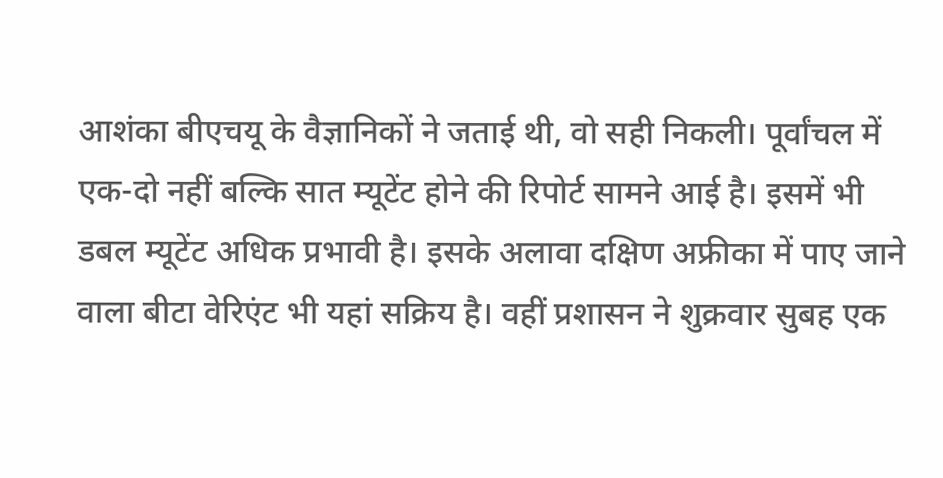आशंका बीएचयू के वैज्ञानिकों ने जताई थी, वो सही निकली। पूर्वांचल में एक-दो नहीं बल्कि सात म्यूटेंट होने की रिपोर्ट सामने आई है। इसमें भी डबल म्यूटेंट अधिक प्रभावी है। इसके अलावा दक्षिण अफ्रीका में पाए जाने वाला बीटा वेरिएंट भी यहां सक्रिय है। वहीं प्रशासन ने शुक्रवार सुबह एक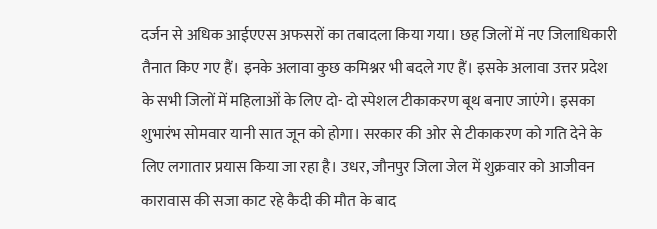दर्जन से अधिक आईएएस अफसरों का तबादला किया गया। छह जिलों में नए जिलाधिकारी तैनात किए गए हैं। इनके अलावा कुछ कमिश्नर भी बदले गए हैं। इसके अलावा उत्तर प्रदेश के सभी जिलों में महिलाओं के लिए दो- दो स्पेशल टीकाकरण बूथ बनाए जाएंगे। इसका शुभारंभ सोमवार यानी सात जून को होगा। सरकार की ओर से टीकाकरण को गति देने के लिए लगातार प्रयास किया जा रहा है। उधर, जौनपुर जिला जेल में शुक्रवार को आजीवन कारावास की सजा काट रहे कैदी की मौत के बाद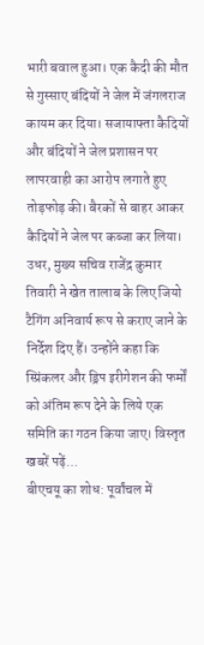भारी बवाल हुआ। एक कैदी की मौत से गुस्साए बंदियों ने जेल में जंगलराज कायम कर दिया। सजायाफ्ता कैदियों और बंदियों ने जेल प्रशासन पर लापरवाही का आरोप लगाते हुए तोड़फोड़ की। बैरकों से बाहर आकर कैदियों ने जेल पर कब्जा कर लिया। उधर, मुख्य सचिव राजेंद्र कुमार तिवारी ने खेत तालाब के लिए जियो टैगिंग अनिवार्य रूप से कराए जाने के निर्देश दिए हैं। उन्होंने कहा कि स्प्रिंकलर और ड्रिप इरीगेशन की फर्मों को अंतिम रूप देने के लिये एक समिति का गठन किया जाए। विस्तृत खबरें पढ़ें...
बीएचयू का शोध: पूर्वांचल में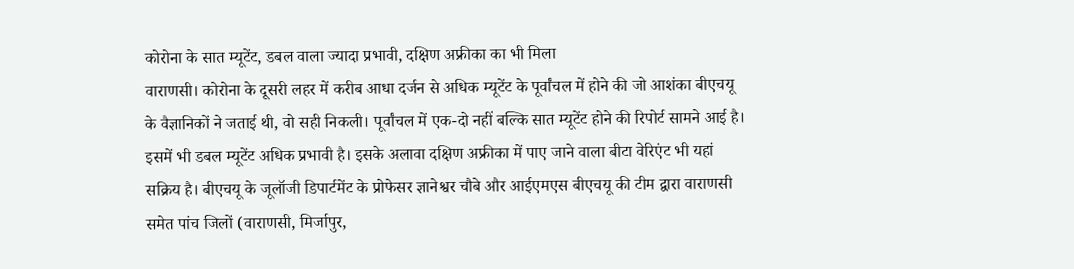कोरोना के सात म्यूटेंट, डबल वाला ज्यादा प्रभावी, दक्षिण अफ्रीका का भी मिला
वाराणसी। कोरोना के दूसरी लहर में करीब आधा दर्जन से अधिक म्यूटेंट के पूर्वांचल में होने की जो आशंका बीएचयू के वैज्ञानिकों ने जताई थी, वो सही निकली। पूर्वांचल में एक-दो नहीं बल्कि सात म्यूटेंट होने की रिपोर्ट सामने आई है। इसमें भी डबल म्यूटेंट अधिक प्रभावी है। इसके अलावा दक्षिण अफ्रीका में पाए जाने वाला बीटा वेरिएंट भी यहां सक्रिय है। बीएचयू के जूलॉजी डिपार्टमेंट के प्रोफेसर ज्ञानेश्वर चौबे और आईएमएस बीएचयू की टीम द्वारा वाराणसी समेत पांच जिलों (वाराणसी, मिर्जापुर,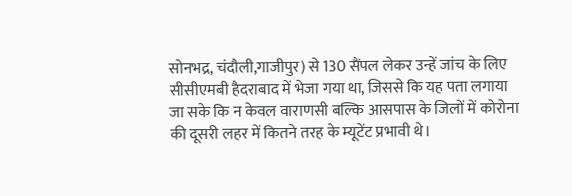सोनभद्र, चंदौली,गाजीपुर) से 130 सैंपल लेकर उन्हें जांच के लिए सीसीएमबी हैदराबाद में भेजा गया था, जिससे कि यह पता लगाया जा सके कि न केवल वाराणसी बल्कि आसपास के जिलों में कोरोना की दूसरी लहर में कितने तरह के म्यूटेंट प्रभावी थे।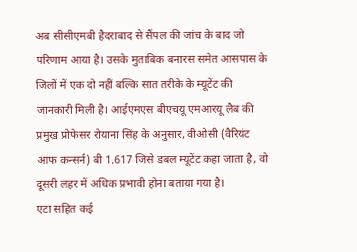अब सीसीएमबी हैदराबाद से सैंपल की जांच के बाद जो परिणाम आया है। उसके मुताबिक बनारस समेत आसपास के जिलों में एक दो नहीं बल्कि सात तरीके के म्यूटेंट की जानकारी मिली है। आईएमएस बीएचयू एमआरयू लैब की प्रमुख प्रोफेसर रोयाना सिंह के अनुसार, वीओसी (वैरियंट आफ कन्सर्न) बी 1.617 जिसे डबल म्यूटेंट कहा जाता है, वो दूसरी लहर में अधिक प्रभावी होना बताया गया है।
एटा सहित कई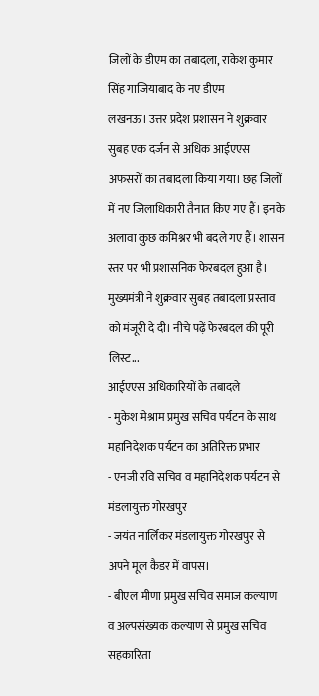जिलों के डीएम का तबादला, राकेश कुमार सिंह गाजियाबाद के नए डीएम
लखनऊ। उत्तर प्रदेश प्रशासन ने शुक्रवार सुबह एक दर्जन से अधिक आईएएस अफसरों का तबादला किया गया। छह जिलों में नए जिलाधिकारी तैनात किए गए हैं। इनके अलावा कुछ कमिश्नर भी बदले गए हैं। शासन स्तर पर भी प्रशासनिक फेरबदल हुआ है। मुख्यमंत्री ने शुक्रवार सुबह तबादला प्रस्ताव को मंजूरी दे दी। नीचे पढ़ें फेरबदल की पूरी लिस्ट...
आईएएस अधिकारियों के तबादले
- मुकेश मेश्राम प्रमुख सचिव पर्यटन के साथ महानिदेशक पर्यटन का अतिरिक्त प्रभार
- एनजी रवि सचिव व महानिदेशक पर्यटन से मंडलायुक्त गोरखपुर
- जयंत नार्लिकर मंडलायुक्त गोरखपुर से अपने मूल कैडर में वापस।
- बीएल मीणा प्रमुख सचिव समाज कल्याण व अल्पसंख्यक कल्याण से प्रमुख सचिव सहकारिता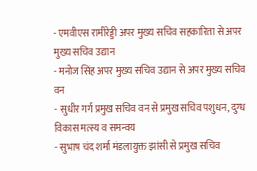- एमवीएस रामीरेड्डी अपर मुख्य सचिव सहकारिता से अपर मुख्य सचिव उद्यान
- मनोज सिंह अपर मुख्य सचिव उद्यान से अपर मुख्य सचिव वन
- सुधीर गर्ग प्रमुख सचिव वन से प्रमुख सचिव पशुधन, दुग्ध विकास मत्स्य व समन्वय
- सुभाष चंद शर्मा मंडलायुक्त झांसी से प्रमुख सचिव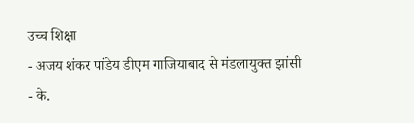उच्च शिक्षा
- अजय शंकर पांडेय डीएम गाजियाबाद से मंडलायुक्त झांसी
- के.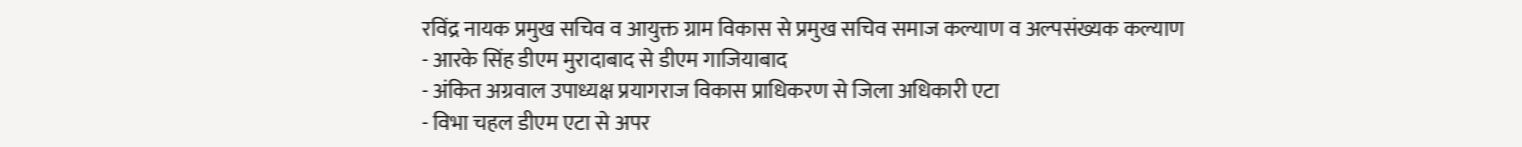रविंद्र नायक प्रमुख सचिव व आयुक्त ग्राम विकास से प्रमुख सचिव समाज कल्याण व अल्पसंख्यक कल्याण
- आरके सिंह डीएम मुरादाबाद से डीएम गाजियाबाद
- अंकित अग्रवाल उपाध्यक्ष प्रयागराज विकास प्राधिकरण से जिला अधिकारी एटा
- विभा चहल डीएम एटा से अपर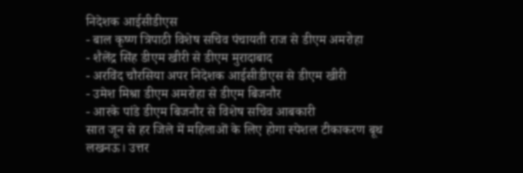निदेशक आईसीडीएस
- बाल कृष्ण त्रिपाठी विशेष सचिव पंचायती राज से डीएम अमरोहा
- शैलेंद्र सिंह डीएम खीरी से डीएम मुरादाबाद
- अरविंद चौरसिया अपर निदेशक आईसीडीएस से डीएम खीरी
- उमेश मिश्रा डीएम अमरोहा से डीएम बिजनौर
- आरके पांडे डीएम बिजनौर से विशेष सचिव आबकारी
सात जून से हर जिले में महिलाओं के लिए होगा स्पेशल टीकाकरण बूथ
लखनऊ। उत्तर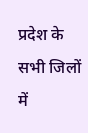प्रदेश के सभी जिलों में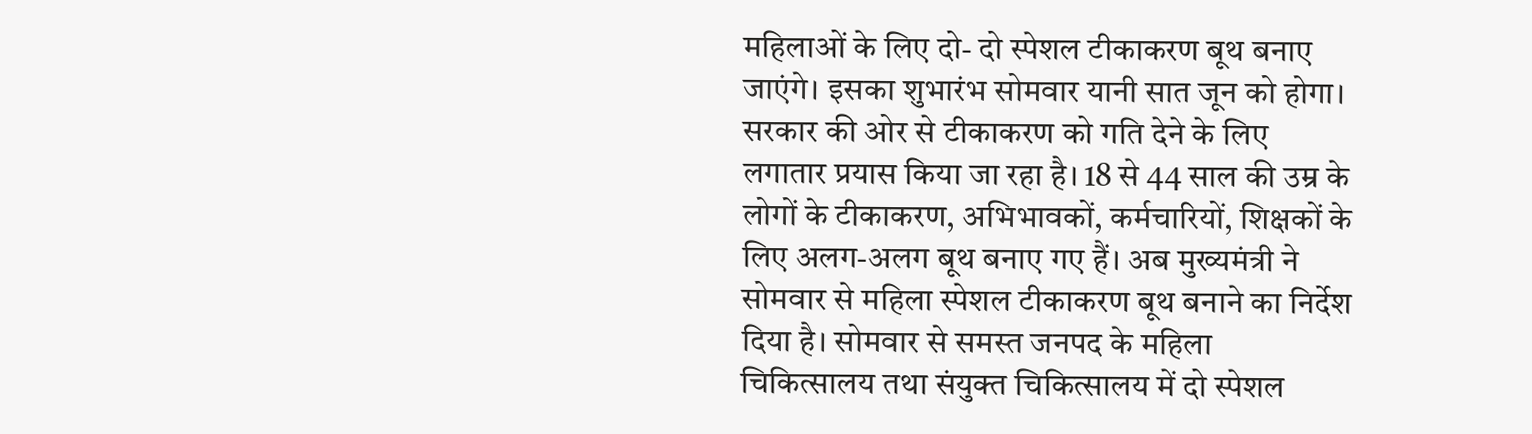महिलाओं के लिए दो- दो स्पेशल टीकाकरण बूथ बनाए जाएंगे। इसका शुभारंभ सोमवार यानी सात जून को होगा। सरकार की ओर से टीकाकरण को गति देने के लिए लगातार प्रयास किया जा रहा है। 18 से 44 साल की उम्र के लोगों के टीकाकरण, अभिभावकों, कर्मचारियों, शिक्षकों के लिए अलग-अलग बूथ बनाए गए हैं। अब मुख्यमंत्री ने सोमवार से महिला स्पेशल टीकाकरण बूथ बनाने का निर्देश दिया है। सोमवार से समस्त जनपद के महिला चिकित्सालय तथा संयुक्त चिकित्सालय में दो स्पेशल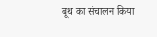बूथ का संचालन किया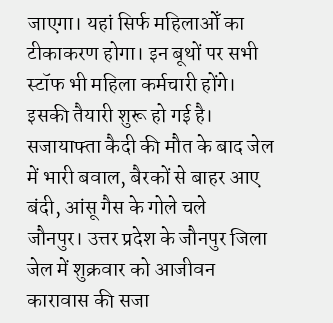जाएगा। यहां सिर्फ महिलाओँ का टीकाकरण होगा। इन बूथों पर सभी स्टॉफ भी महिला कर्मचारी होंगे। इसकी तैयारी शुरू हो गई है।
सजायाफ्ता कैदी की मौत के बाद जेल में भारी बवाल, बैरकों से बाहर आए बंदी, आंसू गैस के गोले चले
जौनपुर। उत्तर प्रदेश के जौनपुर जिला जेल में शुक्रवार को आजीवन कारावास की सजा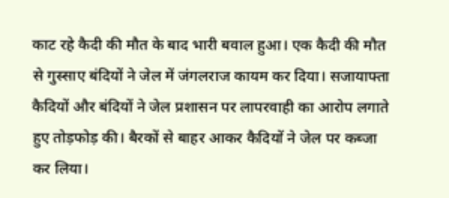काट रहे कैदी की मौत के बाद भारी बवाल हुआ। एक कैदी की मौत से गुस्साए बंदियों ने जेल में जंगलराज कायम कर दिया। सजायाफ्ता कैदियों और बंदियों ने जेल प्रशासन पर लापरवाही का आरोप लगाते हुए तोड़फोड़ की। बैरकों से बाहर आकर कैदियों ने जेल पर कब्जा कर लिया।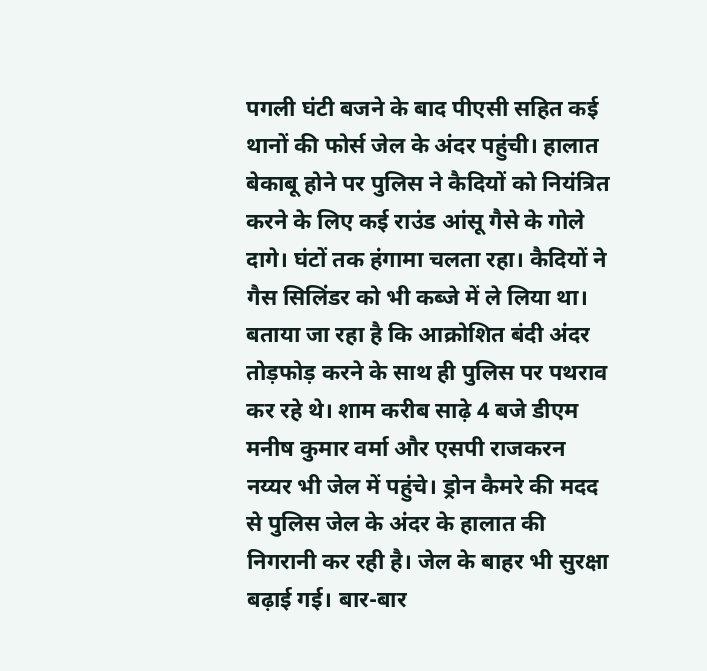पगली घंटी बजने के बाद पीएसी सहित कई थानों की फोर्स जेल के अंदर पहुंची। हालात बेकाबू होने पर पुलिस ने कैदियों को नियंत्रित करने के लिए कई राउंड आंसू गैसे के गोले दागे। घंटों तक हंगामा चलता रहा। कैदियों ने गैस सिलिंडर को भी कब्जे में ले लिया था। बताया जा रहा है कि आक्रोशित बंदी अंदर तोड़फोड़ करने के साथ ही पुलिस पर पथराव कर रहे थे। शाम करीब साढ़े 4 बजे डीएम मनीष कुमार वर्मा और एसपी राजकरन नय्यर भी जेल में पहुंचे। ड्रोन कैमरे की मदद से पुलिस जेल के अंदर के हालात की निगरानी कर रही है। जेल के बाहर भी सुरक्षा बढ़ाई गई। बार-बार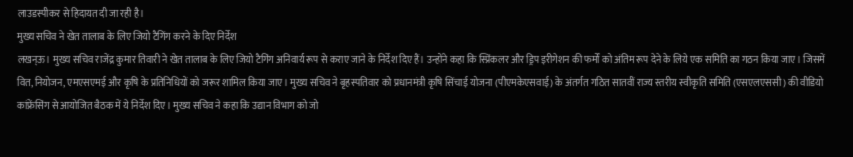लाउडस्पीकर से हिदायत दी जा रही है।
मुख्य सचिव ने खेत तालाब के लिए जियो टैगिंग करने के दिए निर्देश
लखन्ऊ। मुख्य सचिव राजेंद्र कुमार तिवारी ने खेत तालाब के लिए जियो टैगिंग अनिवार्य रूप से कराए जाने के निर्देश दिए हैं। उन्होंने कहा कि स्प्रिंकलर और ड्रिप इरीगेशन की फर्मों को अंतिम रूप देने के लिये एक समिति का गठन किया जाए। जिसमें वित, नियोजन, एमएसएमई और कृषि के प्रतिनिधियों को जरूर शामिल किया जाए। मुख्य सचिव ने बृहस्पतिवार को प्रधानमंत्री कृषि सिंचाई योजना (पीएमकेएसवाई) के अंतर्गत गठित सातवीं राज्य स्तरीय स्वीकृति समिति (एसएलएससी) की वीडियो कांफ्रेंसिंग से आयोजित बैठक में ये निर्देश दिए। मुख्य सचिव ने कहा कि उद्यान विभाग को जो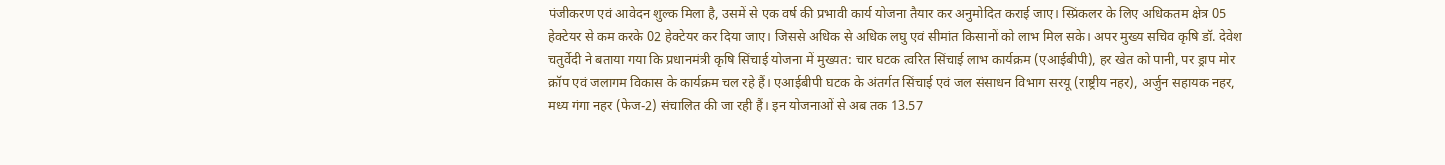पंजीकरण एवं आवेदन शुल्क मिला है, उसमें से एक वर्ष की प्रभावी कार्य योजना तैयार कर अनुमोदित कराई जाए। स्प्रिंकलर के लिए अधिकतम क्षेत्र 05 हेक्टेयर से कम करके 02 हेक्टेयर कर दिया जाए। जिससे अधिक से अधिक लघु एवं सीमांत किसानों को लाभ मिल सके। अपर मुख्य सचिव कृषि डॉ. देवेश चतुर्वेदी ने बताया गया कि प्रधानमंत्री कृषि सिंचाई योजना में मुख्यत: चार घटक त्वरित सिंचाई लाभ कार्यक्रम (एआईबीपी), हर खेत को पानी, पर ड्राप मोर क्रॉप एवं जलागम विकास के कार्यक्रम चल रहे हैं। एआईबीपी घटक के अंतर्गत सिंचाई एवं जल संसाधन विभाग सरयू (राष्ट्रीय नहर), अर्जुन सहायक नहर, मध्य गंगा नहर (फेज-2) संचालित की जा रही हैं। इन योजनाओं से अब तक 13.57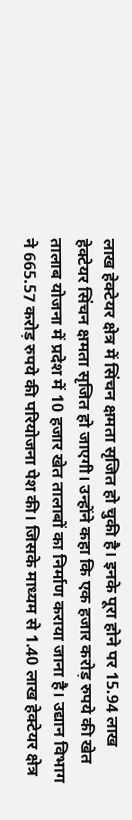लाख हेक्टेयर क्षेत्र में सिंचन क्षमता सृजित हो चुकी है। इनके पूरा होने पर 15.94 लाख हेक्टेयर सिंचन क्षमता सृजित हो जाएगी। उन्होंने कहा कि एक हजार करोड़ रुपये की खेत तालाब योजना में प्रदेश में 10 हजार खेत तालाबों का निर्माण कराया जाना है। उद्यान विभाग ने 665.57 करोड़ रुपये की परियोजना पेश की। जिसके माध्यम से 1.40 लाख हेक्टेयर क्षेत्र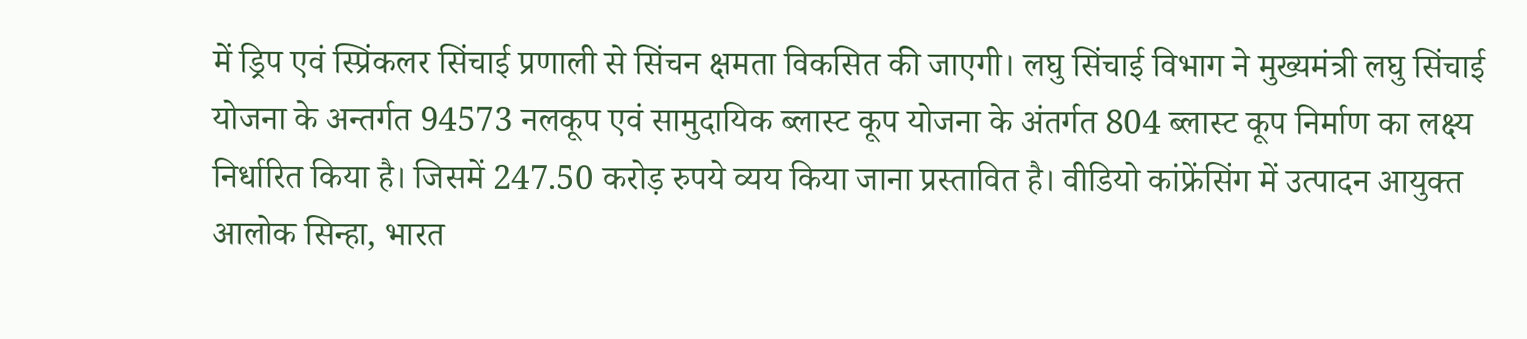में ड्रिप एवं स्प्रिंकलर सिंचाई प्रणाली से सिंचन क्षमता विकसित की जाएगी। लघु सिंचाई विभाग ने मुख्यमंत्री लघु सिंचाई योजना के अन्तर्गत 94573 नलकूप एवं सामुदायिक ब्लास्ट कूप योजना के अंतर्गत 804 ब्लास्ट कूप निर्माण का लक्ष्य निर्धारित किया है। जिसमें 247.50 करोड़ रुपये व्यय किया जाना प्रस्तावित है। वीडियो कांफ्रेंसिंग में उत्पादन आयुक्त आलोक सिन्हा, भारत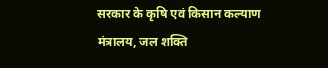सरकार के कृषि एवं किसान कल्याण मंत्रालय, जल शक्ति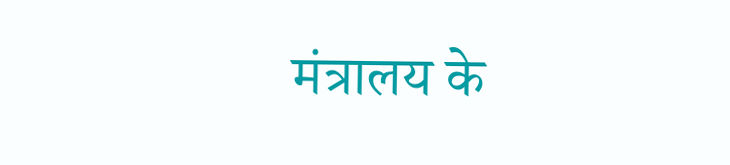मंत्रालय के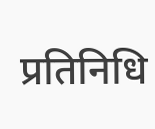प्रतिनिधि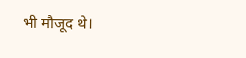भी मौजूद थे।